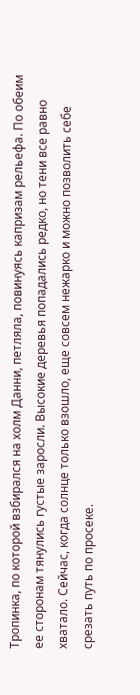Тропинка, по которой взбирался на холм Данни, петляла, повинуясь капризам рельефа. По обеим ее сторонам тянулись густые заросли. Высокие деревья попадались редко, но тени все равно хватало. Сейчас, когда солнце только взошло, еще совсем нежарко и можно позволить себе срезать путь по просеке.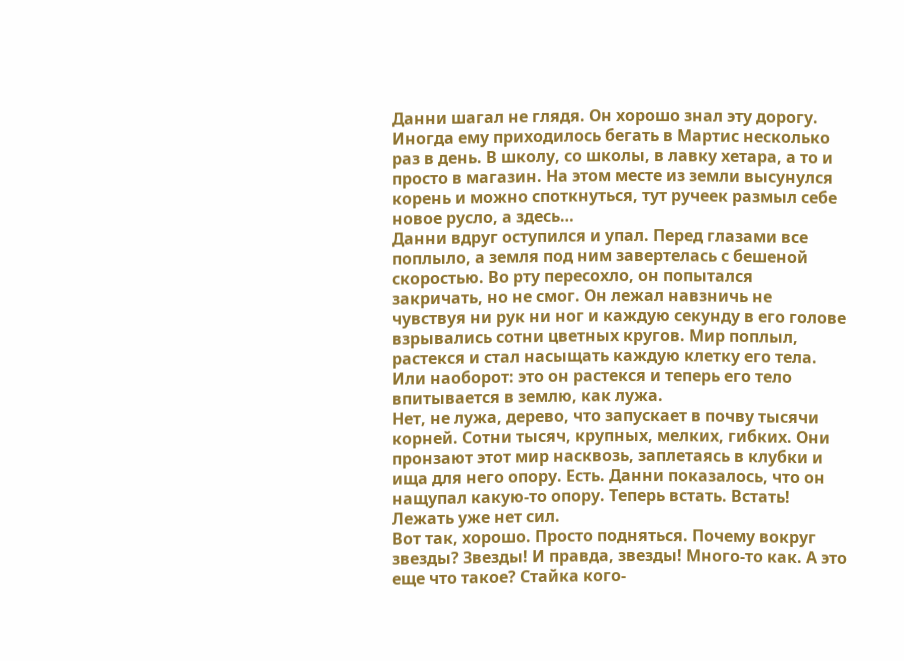Данни шагал не глядя. Он хорошо знал эту дорогу. Иногда ему приходилось бегать в Мартис несколько раз в день. В школу, со школы, в лавку хетара, а то и просто в магазин. На этом месте из земли высунулся корень и можно споткнуться, тут ручеек размыл себе новое русло, а здесь…
Данни вдруг оступился и упал. Перед глазами все поплыло, а земля под ним завертелась с бешеной скоростью. Во рту пересохло, он попытался закричать, но не смог. Он лежал навзничь не чувствуя ни рук ни ног и каждую секунду в его голове взрывались сотни цветных кругов. Мир поплыл, растекся и стал насыщать каждую клетку его тела. Или наоборот: это он растекся и теперь его тело впитывается в землю, как лужа.
Нет, не лужа, дерево, что запускает в почву тысячи корней. Сотни тысяч, крупных, мелких, гибких. Они пронзают этот мир насквозь, заплетаясь в клубки и ища для него опору. Есть. Данни показалось, что он нащупал какую-то опору. Теперь встать. Встать! Лежать уже нет сил.
Вот так, хорошо. Просто подняться. Почему вокруг звезды? Звезды! И правда, звезды! Много-то как. А это еще что такое? Стайка кого-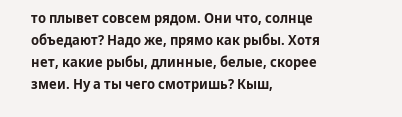то плывет совсем рядом. Они что, солнце объедают? Надо же, прямо как рыбы. Хотя нет, какие рыбы, длинные, белые, скорее змеи. Ну а ты чего смотришь? Кыш,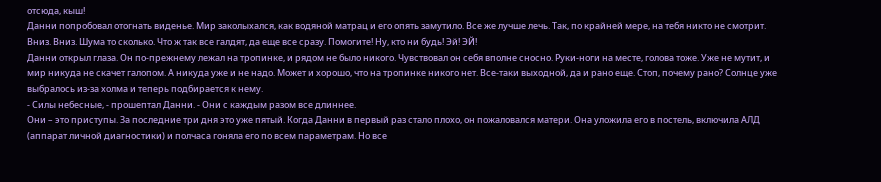отсюда, кыш!
Данни попробовал отогнать виденье. Мир заколыхался, как водяной матрац и его опять замутило. Все же лучше лечь. Так, по крайней мере, на тебя никто не смотрит. Вниз. Вниз. Шума то сколько. Что ж так все галдят, да еще все сразу. Помогите! Ну, кто ни будь! Эй! ЭЙ!
Данни открыл глаза. Он по-прежнему лежал на тропинке, и рядом не было никого. Чувствовал он себя вполне сносно. Руки-ноги на месте, голова тоже. Уже не мутит, и мир никуда не скачет галопом. А никуда уже и не надо. Может и хорошо, что на тропинке никого нет. Все-таки выходной, да и рано еще. Стоп, почему рано? Солнце уже выбралось из-за холма и теперь подбирается к нему.
- Силы небесные, - прошептал Данни. - Они с каждым разом все длиннее.
Они – это приступы. За последние три дня это уже пятый. Когда Данни в первый раз стало плохо, он пожаловался матери. Она уложила его в постель, включила АЛД (аппарат личной диагностики) и полчаса гоняла его по всем параметрам. Но все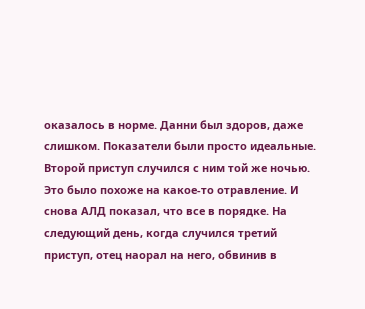оказалось в норме. Данни был здоров, даже слишком. Показатели были просто идеальные.
Второй приступ случился с ним той же ночью. Это было похоже на какое-то отравление. И снова АЛД показал, что все в порядке. На следующий день, когда случился третий приступ, отец наорал на него, обвинив в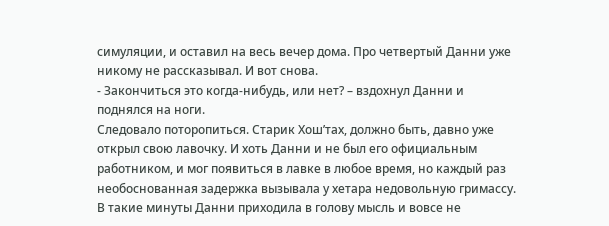симуляции, и оставил на весь вечер дома. Про четвертый Данни уже никому не рассказывал. И вот снова.
- Закончиться это когда-нибудь, или нет? – вздохнул Данни и поднялся на ноги.
Следовало поторопиться. Старик Хош’тах, должно быть, давно уже открыл свою лавочку. И хоть Данни и не был его официальным работником, и мог появиться в лавке в любое время, но каждый раз необоснованная задержка вызывала у хетара недовольную гримассу.
В такие минуты Данни приходила в голову мысль и вовсе не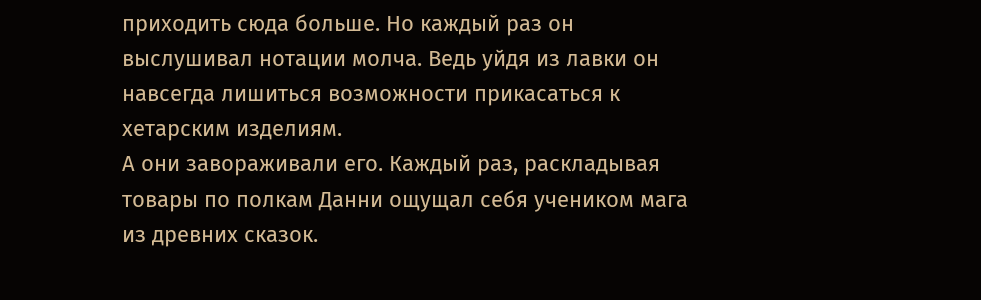приходить сюда больше. Но каждый раз он выслушивал нотации молча. Ведь уйдя из лавки он навсегда лишиться возможности прикасаться к хетарским изделиям.
А они завораживали его. Каждый раз, раскладывая товары по полкам Данни ощущал себя учеником мага из древних сказок.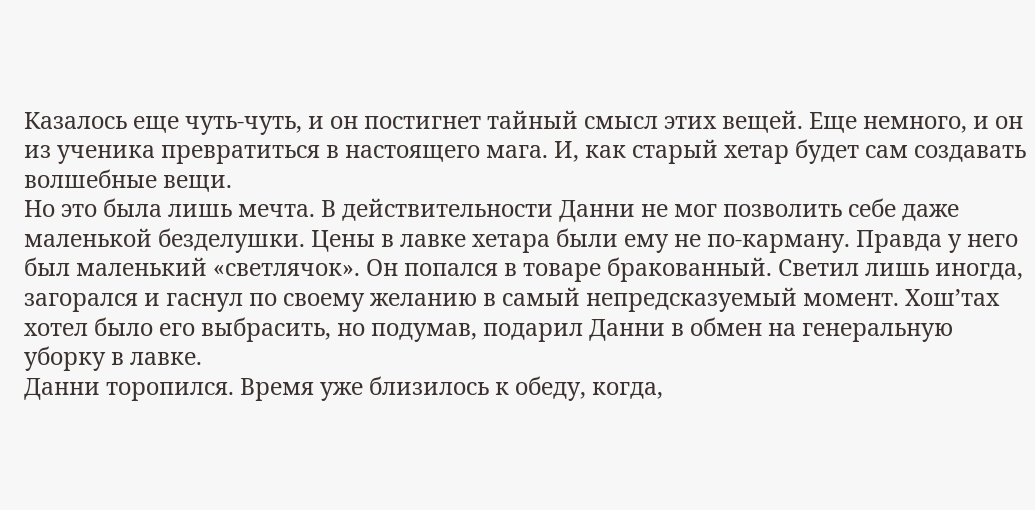Казалось еще чуть-чуть, и он постигнет тайный смысл этих вещей. Еще немного, и он из ученика превратиться в настоящего мага. И, как старый хетар будет сам создавать волшебные вещи.
Но это была лишь мечта. В действительности Данни не мог позволить себе даже маленькой безделушки. Цены в лавке хетара были ему не по-карману. Правда у него был маленький «светлячок». Он попался в товаре бракованный. Светил лишь иногда, загорался и гаснул по своему желанию в самый непредсказуемый момент. Хош’тах хотел было его выбрасить, но подумав, подарил Данни в обмен на генеральную уборку в лавке.
Данни торопился. Время уже близилось к обеду, когда,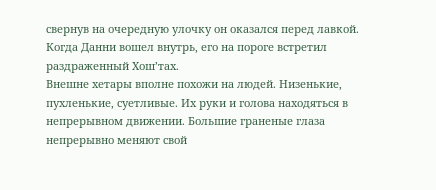свернув на очередную улочку он оказался перед лавкой. Когда Данни вошел внутрь, его на пороге встретил раздраженный Хош’тах.
Внешне хетары вполне похожи на людей. Низенькие, пухленькие, суетливые. Их руки и голова находяться в непрерывном движении. Большие граненые глаза непрерывно меняют свой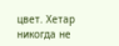цвет. Хетар никогда не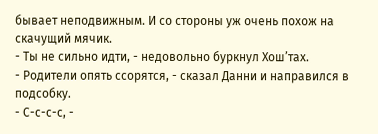бывает неподвижным. И со стороны уж очень похож на скачущий мячик.
- Ты не сильно идти, - недовольно буркнул Хош’тах.
- Родители опять ссорятся, - сказал Данни и направился в подсобку.
- С-с-с-с, -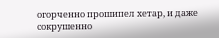огорченно прошипел хетар, и даже сокрушенно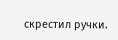скрестил ручки.